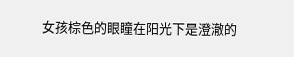女孩棕色的眼瞳在阳光下是澄澈的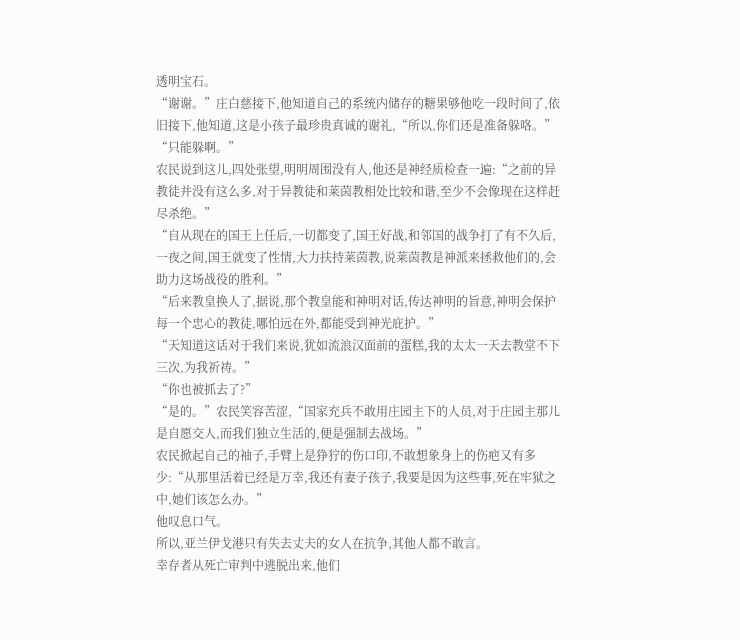透明宝石。
“谢谢。”庄白慈接下,他知道自己的系统内储存的糖果够他吃一段时间了,依旧接下,他知道,这是小孩子最珍贵真诚的谢礼,“所以,你们还是准备躲咯。”
“只能躲啊。”
农民说到这儿,四处张望,明明周围没有人,他还是神经质检查一遍:“之前的异教徒并没有这么多,对于异教徒和莱茵教相处比较和谐,至少不会像现在这样赶尽杀绝。”
“自从现在的国王上任后,一切都变了,国王好战,和邻国的战争打了有不久后,一夜之间,国王就变了性情,大力扶持莱茵教,说莱茵教是神派来拯救他们的,会助力这场战役的胜利。”
“后来教皇换人了,据说,那个教皇能和神明对话,传达神明的旨意,神明会保护每一个忠心的教徒,哪怕远在外,都能受到神光庇护。”
“天知道这话对于我们来说,犹如流浪汉面前的蛋糕,我的太太一天去教堂不下三次,为我祈祷。”
“你也被抓去了?”
“是的。”农民笑容苦涩,“国家充兵不敢用庄园主下的人员,对于庄园主那儿是自愿交人,而我们独立生活的,便是强制去战场。”
农民掀起自己的袖子,手臂上是狰狞的伤口印,不敢想象身上的伤疤又有多少:“从那里活着已经是万幸,我还有妻子孩子,我要是因为这些事,死在牢狱之中,她们该怎么办。”
他叹息口气。
所以,亚兰伊戈港只有失去丈夫的女人在抗争,其他人都不敢言。
幸存者从死亡审判中逃脱出来,他们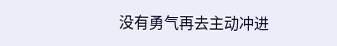没有勇气再去主动冲进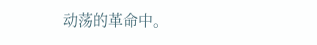动荡的革命中。